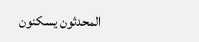المحدثون يسكنون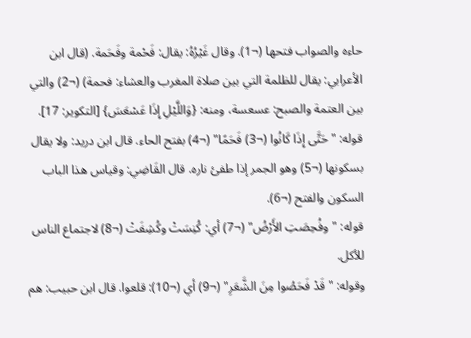حاءه والصواب فتحها (¬1). وقال غَيْرُهُ: يقال: فَحْمة وفَحَمة. (قال ابن الأعرابي: يقال للظلمة التي بين صلاة المغرب والعشاء: فحمة) (¬2) والتي بين العتمة والصبح: عسعسة، ومنه: {وَاللَّيْلِ إِذَا عَسْعَسَ} [التكوير: 17].
قوله: "حَتَّى إِذَا كَانُوا (¬3) فَحَمًا" (¬4) بفتح الحاء. قال ابن دريد: ولا يقال بسكونها (¬5) وهو الجمر إذا طفئ ناره. قال القَاضِي: وقياس هذا الباب السكون والفتح (¬6).
قوله: "وفُحِصَتِ الأَرْضُ" (¬7) أي: كُنِسَتْ وكُشِفَتْ (¬8) لاجتماع الناس للأكل.
وقوله: "قَدْ فَحَصُوا مِنَ الشَّعَرِ" (¬9) أي (¬10): قلعوا. قال ابن حبيب: هم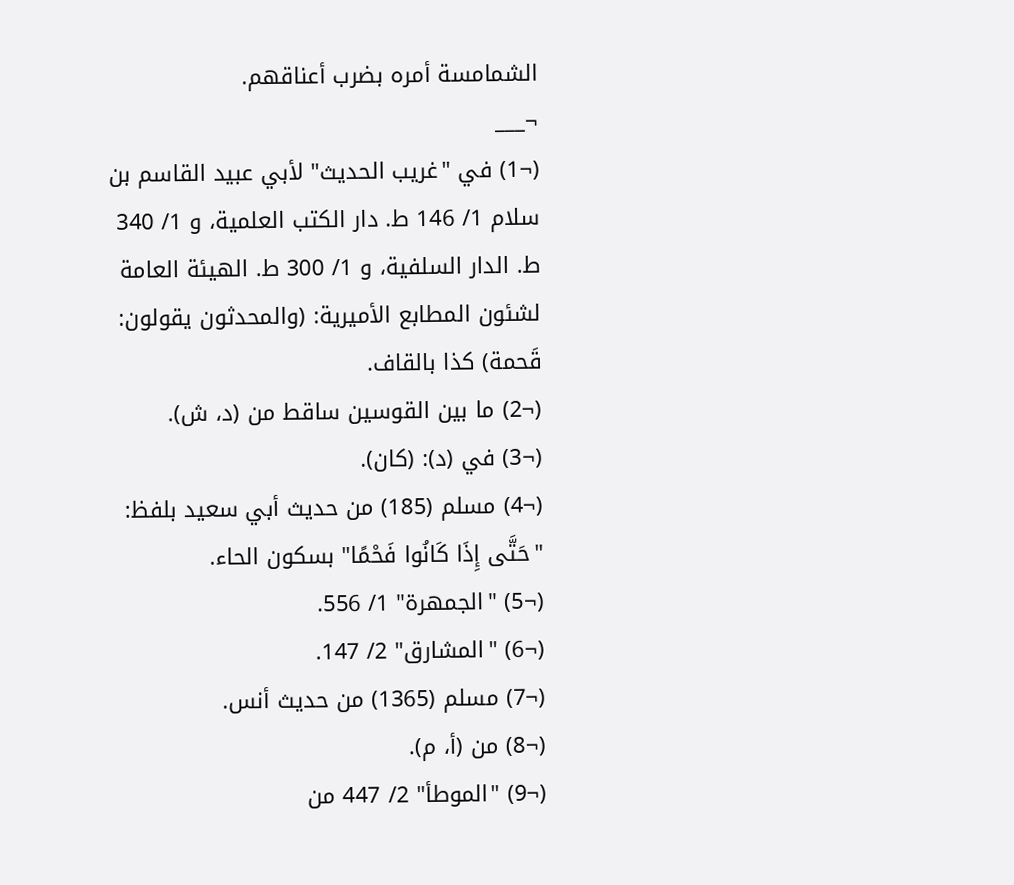الشمامسة أمره بضرب أعناقهم.
¬___
(¬1) في "غريب الحديث" لأبي عبيد القاسم بن سلام 1/ 146 ط. دار الكتب العلمية، و 1/ 340 ط. الدار السلفية، و 1/ 300 ط. الهيئة العامة لشئون المطابع الأميرية: (والمحدثون يقولون: قَحمة) كذا بالقاف.
(¬2) ما بين القوسين ساقط من (د، ش).
(¬3) في (د): (كان).
(¬4) مسلم (185) من حديث أبي سعيد بلفظ: "حَتَّى إِذَا كَانُوا فَحْمًا" بسكون الحاء.
(¬5) "الجمهرة" 1/ 556.
(¬6) "المشارق" 2/ 147.
(¬7) مسلم (1365) من حديث أنس.
(¬8) من (أ، م).
(¬9) "الموطأ" 2/ 447 من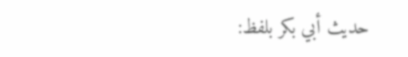حديث أبي بكر بلفظ: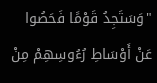"وَسَتَجِدُ قَوْمًا فَحَصُوا عَنْ أَوْسَاطِ رُءُوسِهِمْ مِنْ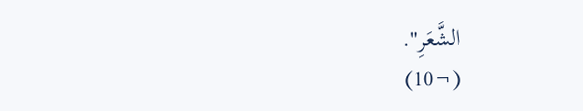الشَّعَرِ".
(¬10)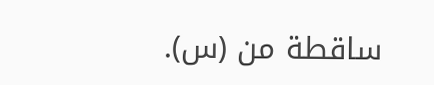ساقطة من (س).